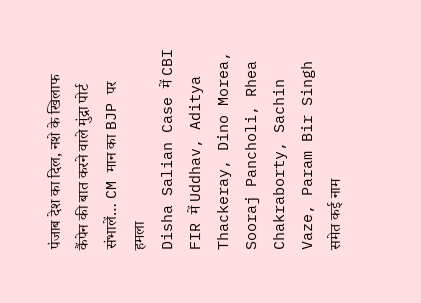पंजाब देश का दिल, नशे के खिलाफ कैंपेन की बात करने वाले मुंद्रा पोर्ट संभालें… CM मान का BJP पर हमला
Disha Salian Case में CBI FIR में Uddhav, Aditya Thackeray, Dino Morea, Sooraj Pancholi, Rhea Chakraborty, Sachin Vaze, Param Bir Singh समेत कई नाम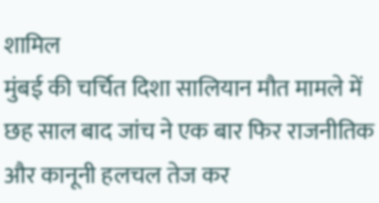शामिल
मुंबई की चर्चित दिशा सालियान मौत मामले में छह साल बाद जांच ने एक बार फिर राजनीतिक और कानूनी हलचल तेज कर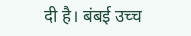दी है। बंबई उच्च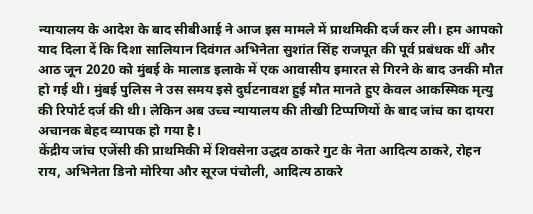न्यायालय के आदेश के बाद सीबीआई ने आज इस मामले में प्राथमिकी दर्ज कर ली। हम आपको याद दिला दें कि दिशा सालियान दिवंगत अभिनेता सुशांत सिंह राजपूत की पूर्व प्रबंधक थीं और आठ जून 2020 को मुंबई के मालाड इलाके में एक आवासीय इमारत से गिरने के बाद उनकी मौत हो गई थी। मुंबई पुलिस ने उस समय इसे दुर्घटनावश हुई मौत मानते हुए केवल आकस्मिक मृत्यु की रिपोर्ट दर्ज की थी। लेकिन अब उच्च न्यायालय की तीखी टिप्पणियों के बाद जांच का दायरा अचानक बेहद व्यापक हो गया है।
केंद्रीय जांच एजेंसी की प्राथमिकी में शिवसेना उद्धव ठाकरे गुट के नेता आदित्य ठाकरे, रोहन राय, अभिनेता डिनो मोरिया और सूरज पंचोली, आदित्य ठाकरे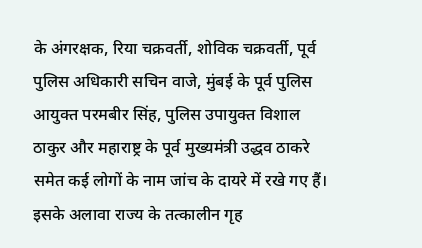के अंगरक्षक, रिया चक्रवर्ती, शोविक चक्रवर्ती, पूर्व पुलिस अधिकारी सचिन वाजे, मुंबई के पूर्व पुलिस आयुक्त परमबीर सिंह, पुलिस उपायुक्त विशाल ठाकुर और महाराष्ट्र के पूर्व मुख्यमंत्री उद्धव ठाकरे समेत कई लोगों के नाम जांच के दायरे में रखे गए हैं। इसके अलावा राज्य के तत्कालीन गृह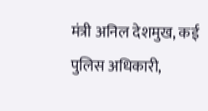मंत्री अनिल देशमुख, कई पुलिस अधिकारी,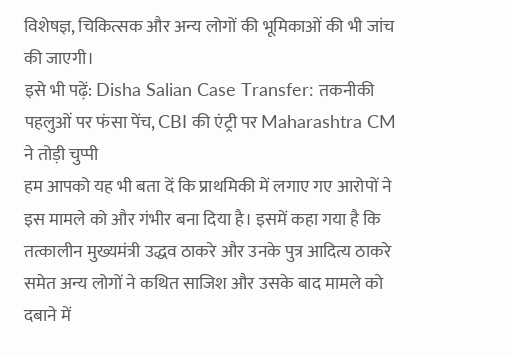विशेषज्ञ, चिकित्सक और अन्य लोगों की भूमिकाओं की भी जांच की जाएगी।
इसे भी पढ़ें: Disha Salian Case Transfer: तकनीकी पहलुओं पर फंसा पेंच, CBI की एंट्री पर Maharashtra CM ने तोड़ी चुप्पी
हम आपको यह भी बता दें कि प्राथमिकी में लगाए गए आरोपों ने इस मामले को और गंभीर बना दिया है। इसमें कहा गया है कि तत्कालीन मुख्यमंत्री उद्धव ठाकरे और उनके पुत्र आदित्य ठाकरे समेत अन्य लोगों ने कथित साजिश और उसके बाद मामले को दबाने में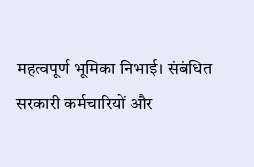महत्वपूर्ण भूमिका निभाई। संबंधित सरकारी कर्मचारियों और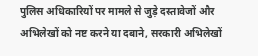पुलिस अधिकारियों पर मामले से जुड़े दस्तावेजों और अभिलेखों को नष्ट करने या दबाने, सरकारी अभिलेखों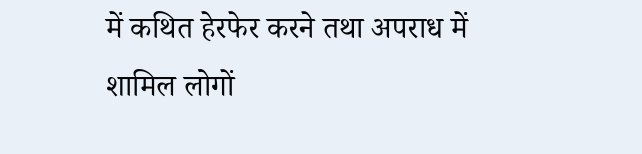में कथित हेरफेर करने तथा अपराध में शामिल लोगों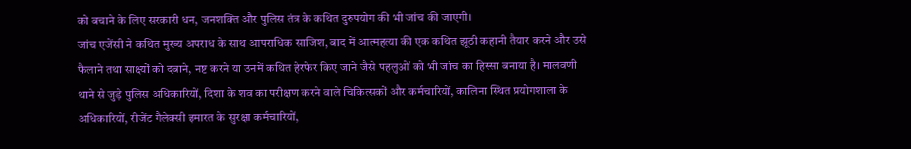को बचाने के लिए सरकारी धन, जनशक्ति और पुलिस तंत्र के कथित दुरुपयोग की भी जांच की जाएगी।
जांच एजेंसी ने कथित मुख्य अपराध के साथ आपराधिक साजिश, बाद में आत्महत्या की एक कथित झूठी कहानी तैयार करने और उसे फैलाने तथा साक्ष्यों को दबाने, नष्ट करने या उनमें कथित हेरफेर किए जाने जैसे पहलुओं को भी जांच का हिस्सा बनाया है। मालवणी थाने से जुड़े पुलिस अधिकारियों, दिशा के शव का परीक्षण करने वाले चिकित्सकों और कर्मचारियों, कालिना स्थित प्रयोगशाला के अधिकारियों, रीजेंट गैलेक्सी इमारत के सुरक्षा कर्मचारियों,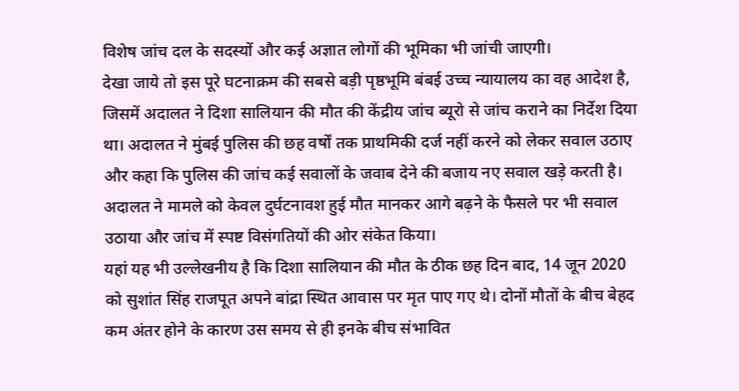विशेष जांच दल के सदस्यों और कई अज्ञात लोगों की भूमिका भी जांची जाएगी।
देखा जाये तो इस पूरे घटनाक्रम की सबसे बड़ी पृष्ठभूमि बंबई उच्च न्यायालय का वह आदेश है, जिसमें अदालत ने दिशा सालियान की मौत की केंद्रीय जांच ब्यूरो से जांच कराने का निर्देश दिया था। अदालत ने मुंबई पुलिस की छह वर्षों तक प्राथमिकी दर्ज नहीं करने को लेकर सवाल उठाए और कहा कि पुलिस की जांच कई सवालों के जवाब देने की बजाय नए सवाल खड़े करती है। अदालत ने मामले को केवल दुर्घटनावश हुई मौत मानकर आगे बढ़ने के फैसले पर भी सवाल उठाया और जांच में स्पष्ट विसंगतियों की ओर संकेत किया।
यहां यह भी उल्लेखनीय है कि दिशा सालियान की मौत के ठीक छह दिन बाद, 14 जून 2020 को सुशांत सिंह राजपूत अपने बांद्रा स्थित आवास पर मृत पाए गए थे। दोनों मौतों के बीच बेहद कम अंतर होने के कारण उस समय से ही इनके बीच संभावित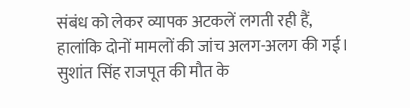संबंध को लेकर व्यापक अटकलें लगती रही हैं, हालांकि दोनों मामलों की जांच अलग-अलग की गई। सुशांत सिंह राजपूत की मौत के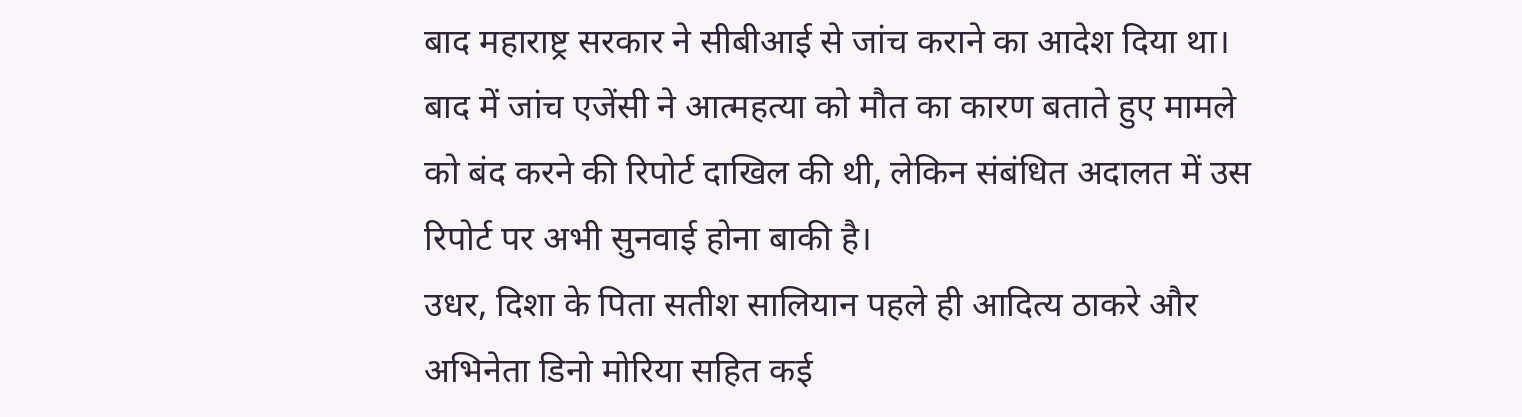बाद महाराष्ट्र सरकार ने सीबीआई से जांच कराने का आदेश दिया था। बाद में जांच एजेंसी ने आत्महत्या को मौत का कारण बताते हुए मामले को बंद करने की रिपोर्ट दाखिल की थी, लेकिन संबंधित अदालत में उस रिपोर्ट पर अभी सुनवाई होना बाकी है।
उधर, दिशा के पिता सतीश सालियान पहले ही आदित्य ठाकरे और अभिनेता डिनो मोरिया सहित कई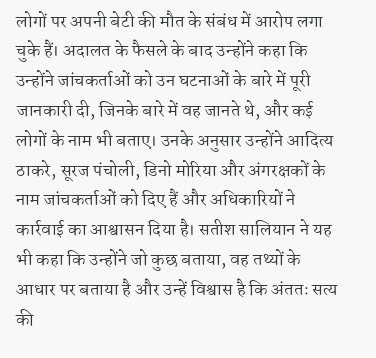लोगों पर अपनी बेटी की मौत के संबंध में आरोप लगा चुके हैं। अदालत के फैसले के बाद उन्होंने कहा कि उन्होंने जांचकर्ताओं को उन घटनाओं के बारे में पूरी जानकारी दी, जिनके बारे में वह जानते थे, और कई लोगों के नाम भी बताए। उनके अनुसार उन्होंने आदित्य ठाकरे, सूरज पंचोली, डिनो मोरिया और अंगरक्षकों के नाम जांचकर्ताओं को दिए हैं और अधिकारियों ने कार्रवाई का आश्वासन दिया है। सतीश सालियान ने यह भी कहा कि उन्होंने जो कुछ बताया, वह तथ्यों के आधार पर बताया है और उन्हें विश्वास है कि अंततः सत्य की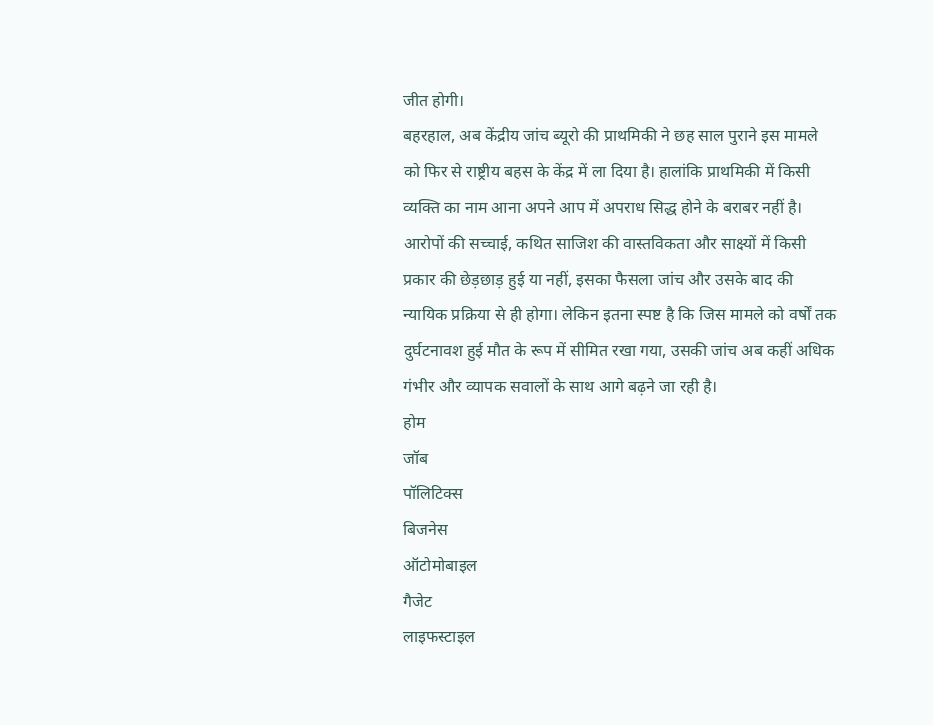जीत होगी।
बहरहाल, अब केंद्रीय जांच ब्यूरो की प्राथमिकी ने छह साल पुराने इस मामले को फिर से राष्ट्रीय बहस के केंद्र में ला दिया है। हालांकि प्राथमिकी में किसी व्यक्ति का नाम आना अपने आप में अपराध सिद्ध होने के बराबर नहीं है। आरोपों की सच्चाई, कथित साजिश की वास्तविकता और साक्ष्यों में किसी प्रकार की छेड़छाड़ हुई या नहीं, इसका फैसला जांच और उसके बाद की न्यायिक प्रक्रिया से ही होगा। लेकिन इतना स्पष्ट है कि जिस मामले को वर्षों तक दुर्घटनावश हुई मौत के रूप में सीमित रखा गया, उसकी जांच अब कहीं अधिक गंभीर और व्यापक सवालों के साथ आगे बढ़ने जा रही है।
होम
जॉब
पॉलिटिक्स
बिजनेस
ऑटोमोबाइल
गैजेट
लाइफस्टाइल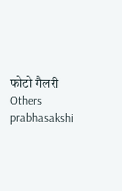फोटो गैलरी
Others
prabhasakshi